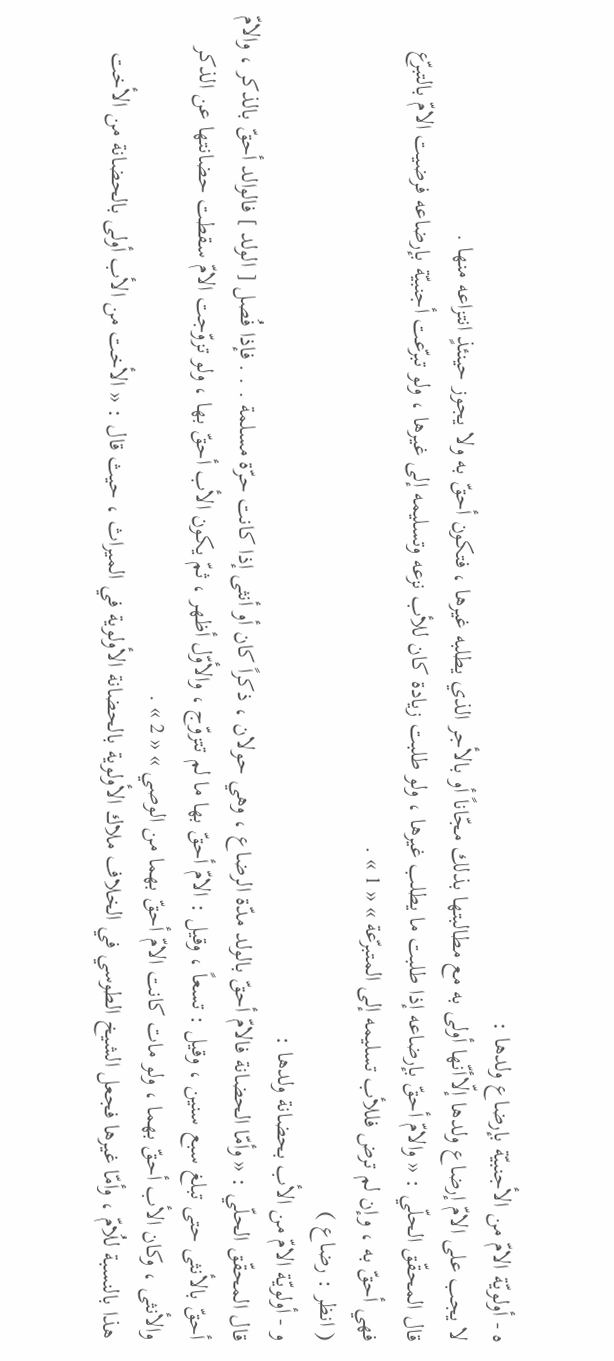ه - أولويّة الامّ من الأجنبيّة بإرضاع ولدها :
لا يجب على الامّ إرضاع ولدها إلّاأنّها أولى به مع مطالبتها بذلك مجّاناً أو بالأجر الذي يطلبه غيرها ، فتكون أحقّ به ولا يجوز حينئذٍ انتزاعه منها .
قال المحقّق الحلّي : « والامّ أحقّ بإرضاعه إذا طلبت ما يطلب غيرها ، ولو طلبت زيادة كان للأب نزعه وتسليمه إلى غيرها ، ولو تبرّعت أجنبيّة بإرضاعه فرضيت الامّ بالتبرّع فهي أحقّ به ، وإن لم ترض فللأب تسليمه إلى المتبرّعة » « 1 » .
( انظر : رضاع )
و - أولويّة الامّ من الأب بحضانة ولدها :
قال المحقّق الحلّي : « وأمّا الحضانة فالامّ أحقّ بالولد مدّة الرضاع ، وهي حولان ، ذكراً كان أو أنثى إذا كانت حرّة مسلمة . . . فإذا فُصل [ الولد ] فالوالد أحقّ بالذكر ، والامّ أحقّ بالأنثى حتى تبلغ سبع سنين ، وقيل : تسعاً ، وقيل : الامّ أحقّ بها ما لم تتزوّج ، والأوّل أظهر ، ثمّ يكون الأب أحقّ بها ، ولو تزوّجت الامّ سقطت حضانتها عن الذكر والأنثى ، وكان الأب أحقّ بهما ، ولو مات كانت الامّ أحقّ بهما من الوصي » « 2 » .
هذا بالنسبة للُامّ ، وأمّا غيرها فجعل الشيخ الطوسي في الخلاف ملاك الأولوية بالحضانة الأولوية في الميراث ، حيث قال : « الأخت من الأب أولى بالحضانة من الأخت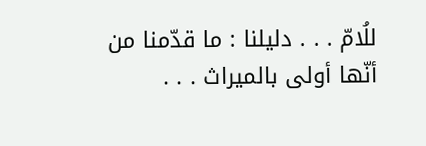للُامّ . . . دليلنا : ما قدّمنا من أنّها أولى بالميراث . . .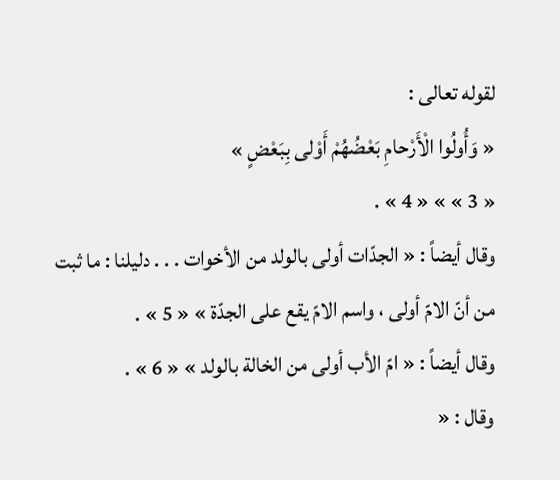لقوله تعالى :
« وَأُولُوا الْأَرْحامِ بَعْضُهُمْ أَوْلى بِبَعْضٍ »
« 3 » » « 4 » .
وقال أيضاً : « الجدّات أولى بالولد من الأخوات . . . دليلنا : ما ثبت من أنّ الامّ أولى ، واسم الامّ يقع على الجدّة » « 5 » .
وقال أيضاً : « امّ الأب أولى من الخالة بالولد » « 6 » .
وقال : «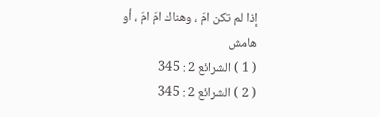إذا لم تكن امّ ، وهناك امّ امّ ، أو
هامش
( 1 ) الشرائع 2 : 345
( 2 ) الشرائع 2 : 345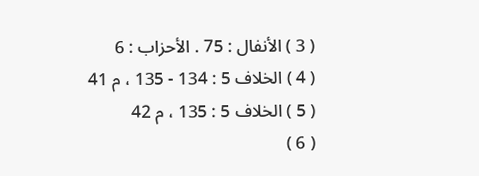( 3 ) الأنفال : 75 . الأحزاب : 6
( 4 ) الخلاف 5 : 134 - 135 ، م 41
( 5 ) الخلاف 5 : 135 ، م 42
( 6 )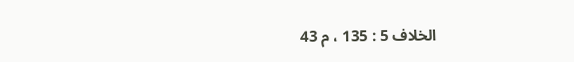الخلاف 5 : 135 ، م 43